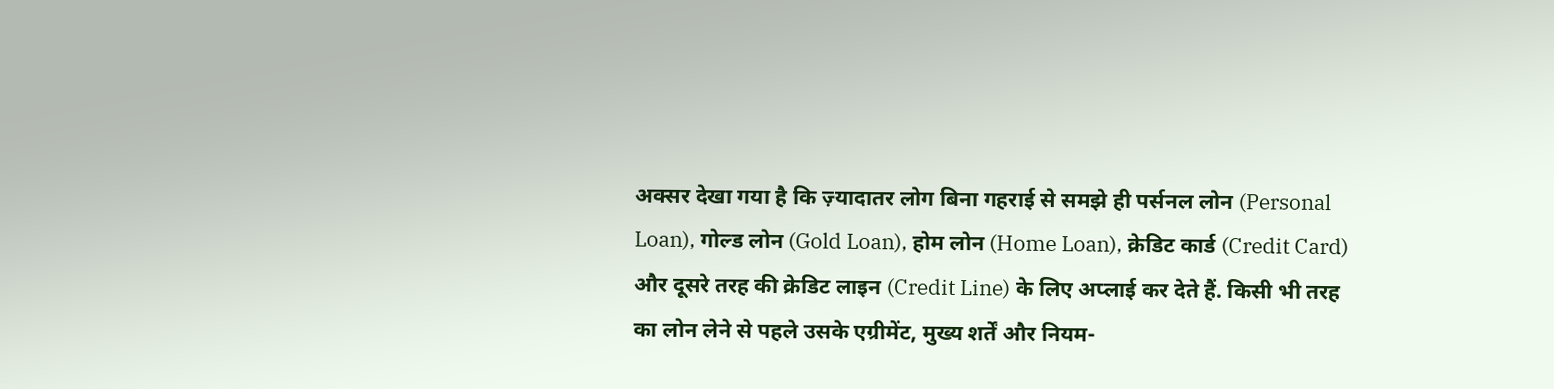अक्सर देखा गया है कि ज़्यादातर लोग बिना गहराई से समझे ही पर्सनल लोन (Personal Loan), गोल्ड लोन (Gold Loan), होम लोन (Home Loan), क्रेडिट कार्ड (Credit Card) और दूसरे तरह की क्रेडिट लाइन (Credit Line) के लिए अप्लाई कर देते हैं. किसी भी तरह का लोन लेने से पहले उसके एग्रीमेंट, मुख्य शर्तें और नियम-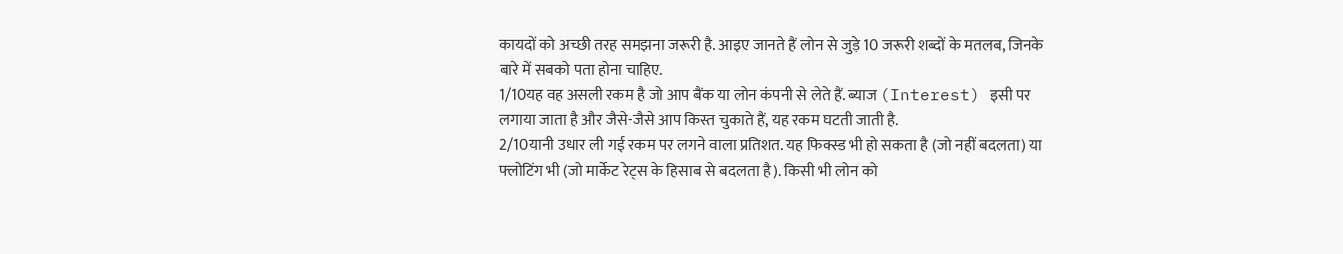कायदों को अच्छी तरह समझना जरूरी है. आइए जानते हैं लोन से जुड़े 10 जरूरी शब्दों के मतलब, जिनके बारे में सबको पता होना चाहिए.
1/10यह वह असली रकम है जो आप बैंक या लोन कंपनी से लेते हैं. ब्याज (Interest) इसी पर लगाया जाता है और जैसे-जैसे आप किस्त चुकाते हैं, यह रकम घटती जाती है.
2/10यानी उधार ली गई रकम पर लगने वाला प्रतिशत. यह फिक्स्ड भी हो सकता है (जो नहीं बदलता) या फ्लोटिंग भी (जो मार्केट रेट्स के हिसाब से बदलता है). किसी भी लोन को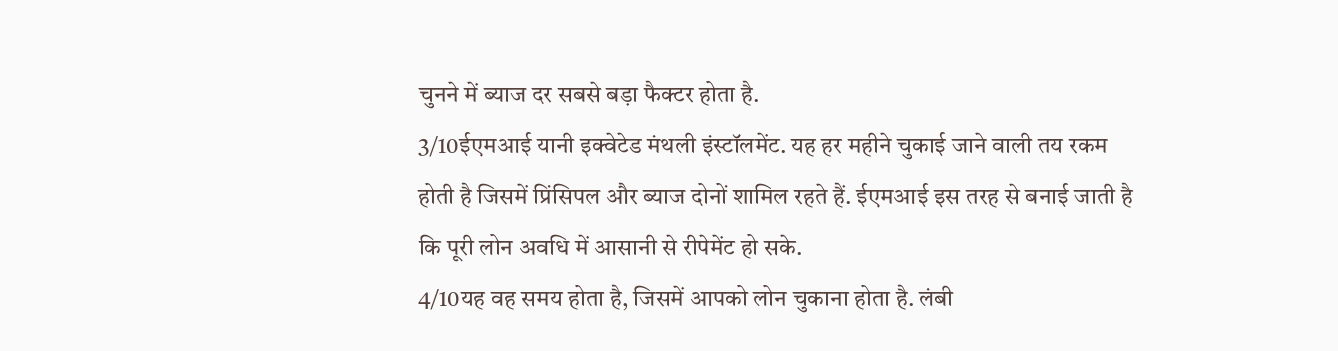चुनने में ब्याज दर सबसे बड़ा फैक्टर होता है.
3/10ईएमआई यानी इक्वेटेड मंथली इंस्टॉलमेंट. यह हर महीने चुकाई जाने वाली तय रकम होती है जिसमें प्रिंसिपल और ब्याज दोनों शामिल रहते हैं. ईएमआई इस तरह से बनाई जाती है कि पूरी लोन अवधि में आसानी से रीपेमेंट हो सके.
4/10यह वह समय होता है, जिसमें आपको लोन चुकाना होता है. लंबी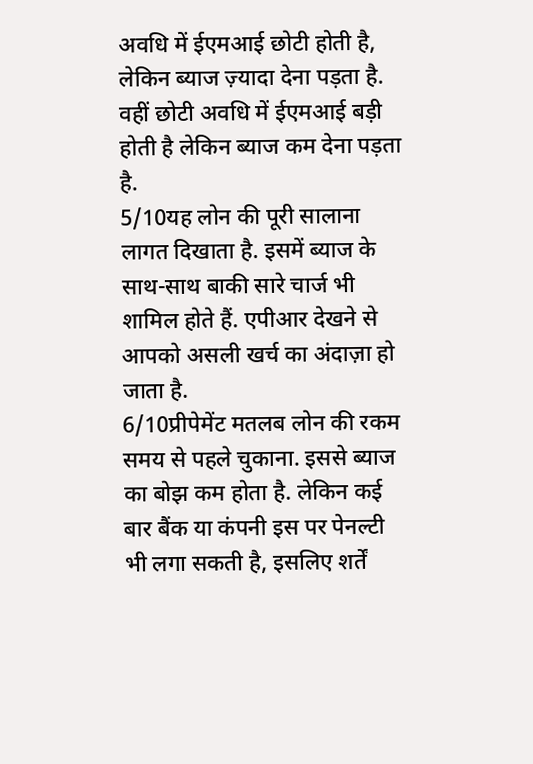अवधि में ईएमआई छोटी होती है, लेकिन ब्याज ज़्यादा देना पड़ता है. वहीं छोटी अवधि में ईएमआई बड़ी होती है लेकिन ब्याज कम देना पड़ता है.
5/10यह लोन की पूरी सालाना लागत दिखाता है. इसमें ब्याज के साथ-साथ बाकी सारे चार्ज भी शामिल होते हैं. एपीआर देखने से आपको असली खर्च का अंदाज़ा हो जाता है.
6/10प्रीपेमेंट मतलब लोन की रकम समय से पहले चुकाना. इससे ब्याज का बोझ कम होता है. लेकिन कई बार बैंक या कंपनी इस पर पेनल्टी भी लगा सकती है, इसलिए शर्तें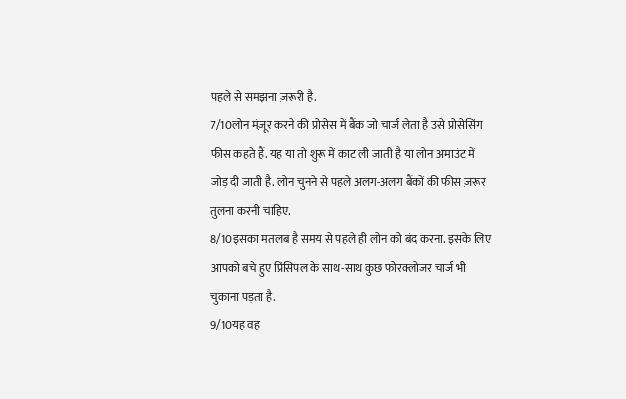पहले से समझना ज़रूरी है.
7/10लोन मंज़ूर करने की प्रोसेस में बैंक जो चार्ज लेता है उसे प्रोसेसिंग फीस कहते हैं. यह या तो शुरू में काट ली जाती है या लोन अमाउंट में जोड़ दी जाती है. लोन चुनने से पहले अलग-अलग बैंकों की फीस ज़रूर तुलना करनी चाहिए.
8/10इसका मतलब है समय से पहले ही लोन को बंद करना. इसके लिए आपको बचे हुए प्रिंसिपल के साथ-साथ कुछ फोरक्लोजर चार्ज भी चुकाना पड़ता है.
9/10यह वह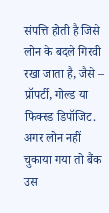संपत्ति होती है जिसे लोन के बदले गिरवी रखा जाता है, जैसे – प्रॉपर्टी, गोल्ड या फिक्स्ड डिपॉजिट. अगर लोन नहीं चुकाया गया तो बैंक उस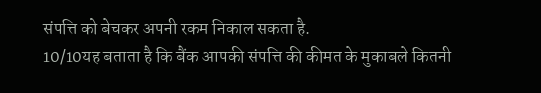संपत्ति को बेचकर अपनी रकम निकाल सकता है.
10/10यह बताता है कि बैंक आपकी संपत्ति की कीमत के मुकाबले कितनी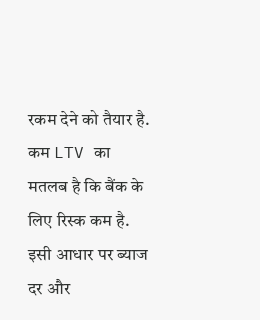रकम देने को तैयार है. कम LTV का मतलब है कि बैंक के लिए रिस्क कम है. इसी आधार पर ब्याज दर और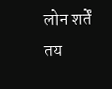लोन शर्तें तय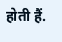होती हैं.